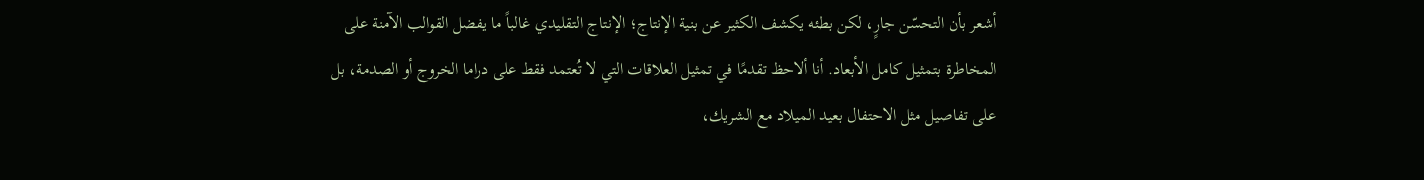أشعر بأن التحسّن جارٍ، لكن بطئه يكشف الكثير عن بنية الإنتاج؛ الإنتاج التقليدي غالباً ما يفضل القوالب الآمنة على المخاطرة بتمثيل كامل الأبعاد. أنا ألاحظ تقدمًا في تمثيل العلاقات التي لا تُعتمد فقط على دراما الخروج أو الصدمة، بل على تفاصيل مثل الاحتفال بعيد الميلاد مع الشريك،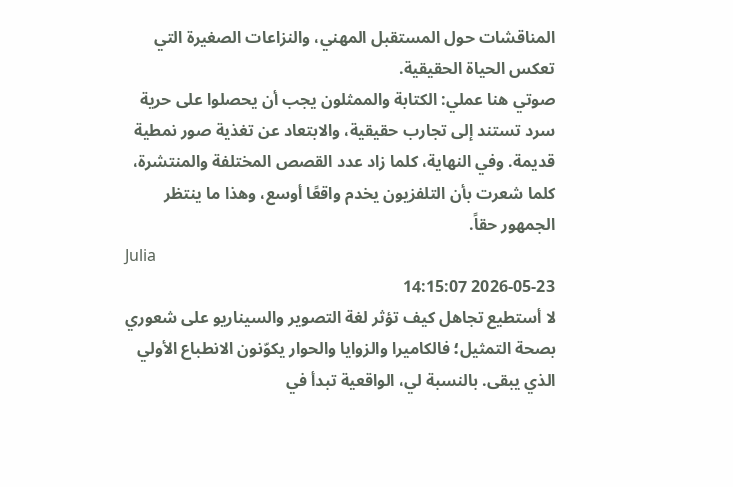المناقشات حول المستقبل المهني، والنزاعات الصغيرة التي تعكس الحياة الحقيقية.
صوتي هنا عملي: الكتابة والممثلون يجب أن يحصلوا على حرية سرد تستند إلى تجارب حقيقية، والابتعاد عن تغذية صور نمطية قديمة. وفي النهاية، كلما زاد عدد القصص المختلفة والمنتشرة، كلما شعرت بأن التلفزيون يخدم واقعًا أوسع، وهذا ما ينتظر الجمهور حقاً.
Julia
2026-05-23 14:15:07
لا أستطيع تجاهل كيف تؤثر لغة التصوير والسيناريو على شعوري بصحة التمثيل؛ فالكاميرا والزوايا والحوار يكوّنون الانطباع الأولي الذي يبقى. بالنسبة لي، الواقعية تبدأ في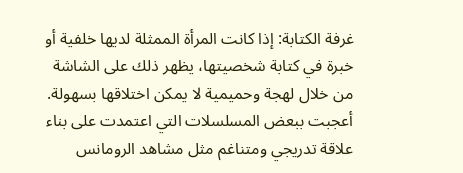غرفة الكتابة: إذا كانت المرأة الممثلة لديها خلفية أو خبرة في كتابة شخصيتها، يظهر ذلك على الشاشة من خلال لهجة وحميمية لا يمكن اختلاقها بسهولة.
أعجبت ببعض المسلسلات التي اعتمدت على بناء علاقة تدريجي ومتناغم مثل مشاهد الرومانس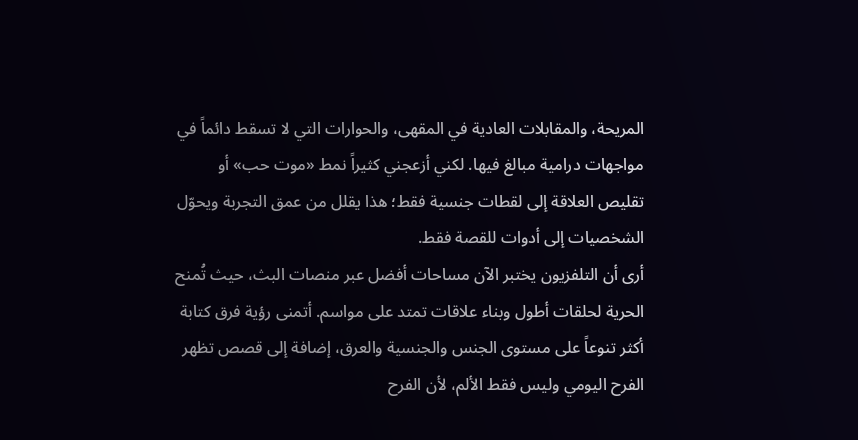المريحة، والمقابلات العادية في المقهى، والحوارات التي لا تسقط دائماً في مواجهات درامية مبالغ فيها. لكني أزعجني كثيراً نمط «موت حب» أو تقليص العلاقة إلى لقطات جنسية فقط؛ هذا يقلل من عمق التجربة ويحوّل الشخصيات إلى أدوات للقصة فقط.
أرى أن التلفزيون يختبر الآن مساحات أفضل عبر منصات البث، حيث تُمنح الحرية لحلقات أطول وبناء علاقات تمتد على مواسم. أتمنى رؤية فرق كتابة أكثر تنوعاً على مستوى الجنس والجنسية والعرق، إضافة إلى قصص تظهر الفرح اليومي وليس فقط الألم، لأن الفرح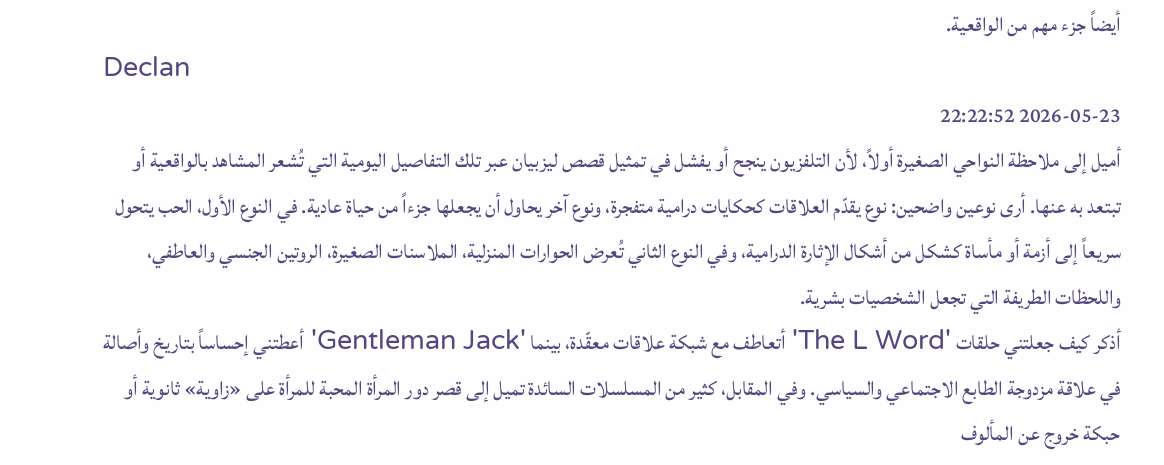أيضاً جزء مهم من الواقعية.
Declan
2026-05-23 22:22:52
أميل إلى ملاحظة النواحي الصغيرة أولاً، لأن التلفزيون ينجح أو يفشل في تمثيل قصص ليزبيان عبر تلك التفاصيل اليومية التي تُشعر المشاهد بالواقعية أو تبتعد به عنها. أرى نوعين واضحين: نوع يقدّم العلاقات كحكايات درامية متفجرة، ونوع آخر يحاول أن يجعلها جزءاً من حياة عادية. في النوع الأول، الحب يتحول سريعاً إلى أزمة أو مأساة كشكل من أشكال الإثارة الدرامية، وفي النوع الثاني تُعرض الحوارات المنزلية، الملاسنات الصغيرة، الروتين الجنسي والعاطفي، واللحظات الطريفة التي تجعل الشخصيات بشرية.
أذكر كيف جعلتني حلقات 'The L Word' أتعاطف مع شبكة علاقات معقّدة، بينما 'Gentleman Jack' أعطتني إحساساً بتاريخ وأصالة في علاقة مزدوجة الطابع الاجتماعي والسياسي. وفي المقابل، كثير من المسلسلات السائدة تميل إلى قصر دور المرأة المحبة للمرأة على «زاوية» ثانوية أو حبكة خروج عن المألوف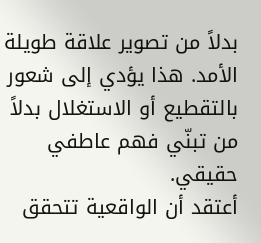بدلاً من تصوير علاقة طويلة الأمد. هذا يؤدي إلى شعور بالتقطيع أو الاستغلال بدلاً من تبنّي فهم عاطفي حقيقي.
أعتقد أن الواقعية تتحقق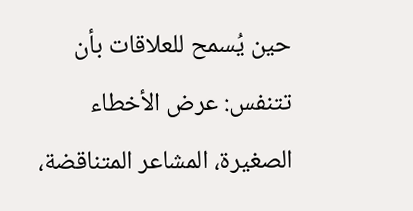حين يُسمح للعلاقات بأن تتنفس: عرض الأخطاء الصغيرة، المشاعر المتناقضة،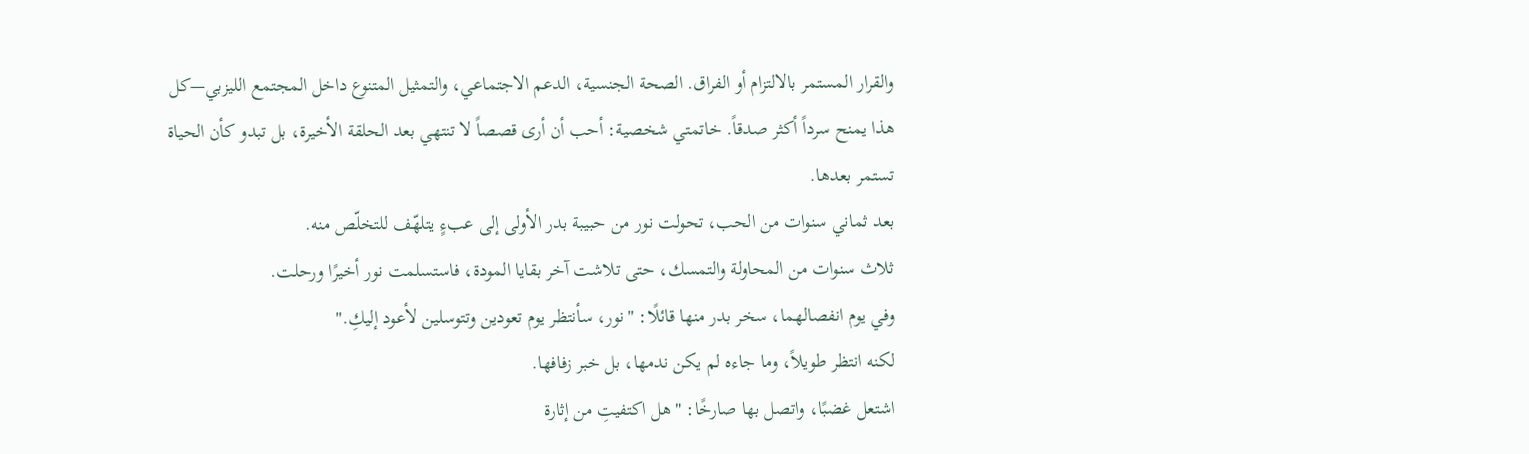والقرار المستمر بالالتزام أو الفراق. الصحة الجنسية، الدعم الاجتماعي، والتمثيل المتنوع داخل المجتمع الليزبي—كل هذا يمنح سرداً أكثر صدقاً. خاتمتي شخصية: أحب أن أرى قصصاً لا تنتهي بعد الحلقة الأخيرة، بل تبدو كأن الحياة تستمر بعدها.
بعد ثماني سنوات من الحب، تحولت نور من حبيبة بدر الأولى إلى عبءٍ يتلهّف للتخلّص منه.
ثلاث سنوات من المحاولة والتمسك، حتى تلاشت آخر بقايا المودة، فاستسلمت نور أخيرًا ورحلت.
وفي يوم انفصالهما، سخر بدر منها قائلًا: "نور، سأنتظر يوم تعودين وتتوسلين لأعود إليكِ."
لكنه انتظر طويلاً، وما جاءه لم يكن ندمها، بل خبر زفافها.
اشتعل غضبًا، واتصل بها صارخًا: "هل اكتفيتِ من إثارة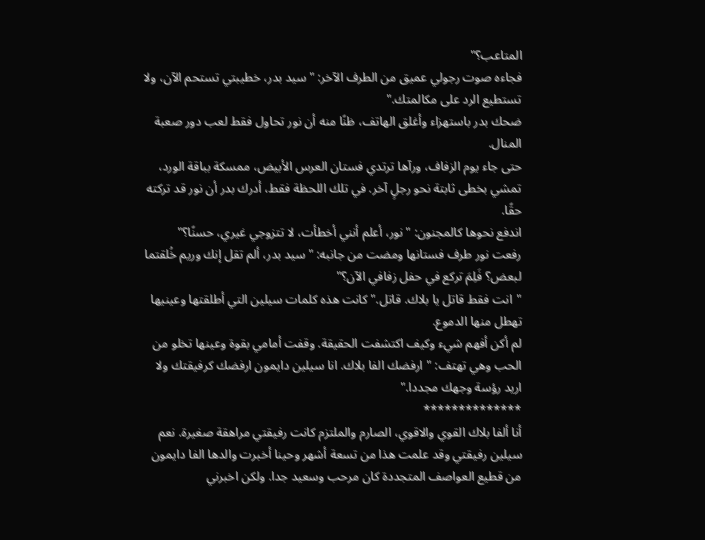المتاعب؟"
فجاءه صوت رجولي عميق من الطرف الآخر: "سيد بدر، خطيبتي تستحم الآن، ولا تستطيع الرد على مكالمتك."
ضحك بدر باستهزاء وأغلق الهاتف، ظنًا منه أن نور تحاول فقط لعب دور صعبة المنال.
حتى جاء يوم الزفاف، ورآها ترتدي فستان العرس الأبيض، ممسكة بباقة الورد، تمشي بخطى ثابتة نحو رجلٍ آخر. في تلك اللحظة فقط، أدرك بدر أن نور قد تركته حقًا.
اندفع نحوها كالمجنون: "نور، أعلم أنني أخطأت، لا تتزوجي غيري، حسنًا؟"
رفعت نور طرف فستانها ومضت من جانبه: "سيد بدر، ألم تقل إنك وريم خُلقتما لبعض؟ فَلِمَ تركع في حفل زفافي الآن؟"
"انت فقط قاتل يا بلاك. قاتل." كانت هذه كلمات سيلين التي أطلقتها وعينيها تهطل منها الدموع.
لم أكن أفهم شيء وكيف اكتشفت الحقيقة. وقفت أمامي بقوة وعينها تخلو من الحب وهي تهتف: "ارفضك الفا بلاك. انا سيلين دايمون ارفضك كرفيقتك ولا اريد رؤسة وجهك مجددا."
**************
أنا ألفا بلاك القوي والاقوي، الصارم والملتزم كانت رفيقتي مراهقة صغيرة. نعم سيلين رفيقتي وقد علمت هذا من تسعة أشهر وحينا أخبرت والدها الفا دايمون من قطيع العواصف المتجددة كان مرحب وسعيد جدا. ولكن اخبرني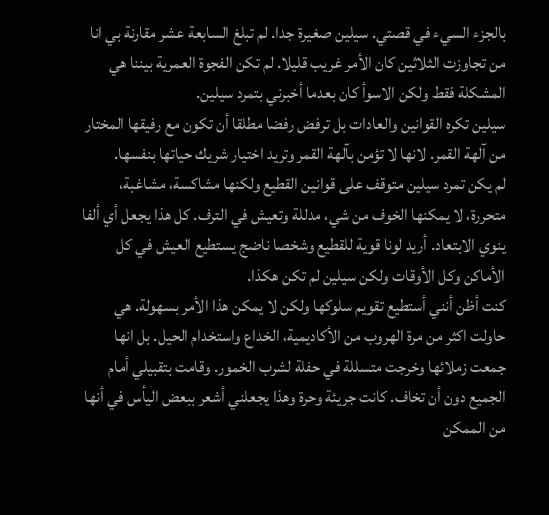بالجزء السيء في قصتي. سيلين صغيرة جدا. لم تبلغ السابعة عشر مقارنة بي انا من تجاوزت الثلاثين كان الأمر غريب قليلا. لم تكن الفجوة العمرية بيننا هي المشكلة فقط ولكن الاسوأ كان بعدما أخبرني بتمرد سيلين.
سيلين تكره القوانين والعادات بل ترفض رفضا مطلقا أن تكون مع رفيقها المختار من آلهة القمر. لانها لا تؤمن بآلهة القمر وتريد اختيار شريك حياتها بنفسها.
لم يكن تمرد سيلين متوقف على قوانين القطيع ولكنها مشاكسة، مشاغبة، متحررة، لا يمكنها الخوف من شي، مدللة وتعيش في الترف. كل هذا يجعل أي ألفا ينوي الابتعاد. أريد لونا قوية للقطيع وشخصا ناضج يستطيع العيش في كل الأماكن وكل الأوقات ولكن سيلين لم تكن هكذا.
كنت أظن أنني أستطيع تقويم سلوكها ولكن لا يمكن هذا الأمر بسهولة. هي حاولت اكثر من مرة الهروب من الأكاديمية، الخداع واستخدام الحيل. بل انها جمعت زملائها وخرجت متسللة في حفلة لشرب الخمور. وقامت بتقبيلي أمام الجميع دون أن تخاف. كانت جريئة وحرة وهذا يجعلني أشعر ببعض اليأس في أنها من الممكن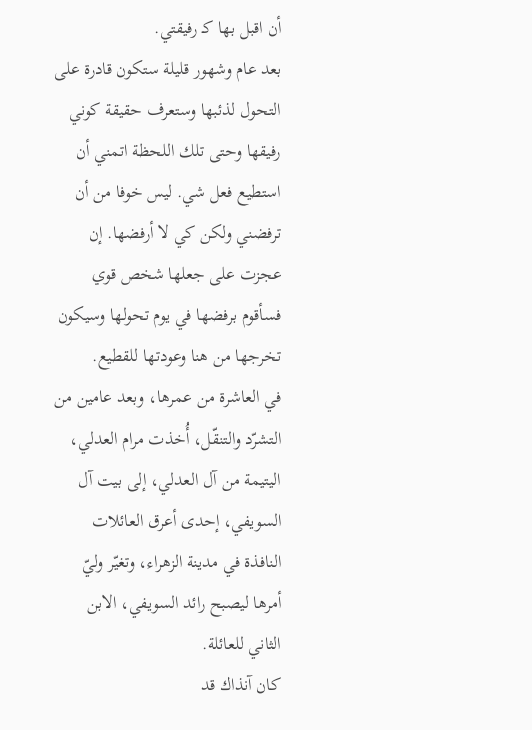أن اقبل بها كـ رفيقتي.
بعد عام وشهور قليلة ستكون قادرة على التحول لذئبها وستعرف حقيقة كوني رفيقها وحتى تلك اللحظة اتمني أن استطيع فعل شي. ليس خوفا من أن ترفضني ولكن كي لا أرفضها. إن عجزت على جعلها شخص قوي فسأقوم برفضها في يوم تحولها وسيكون تخرجها من هنا وعودتها للقطيع.
في العاشرة من عمرها، وبعد عامين من التشرّد والتنقّل، أُخذت مرام العدلي، اليتيمة من آل العدلي، إلى بيت آل السويفي، إحدى أعرق العائلات النافذة في مدينة الزهراء، وتغيّر وليّ أمرها ليصبح رائد السويفي، الابن الثاني للعائلة.
كان آنذاك قد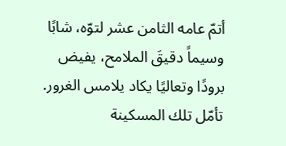أتمّ عامه الثامن عشر لتوّه، شابًا وسيماً دقيقَ الملامح، يفيض برودًا وتعاليًا يكاد يلامس الغرور.
تأمّل تلك المسكينة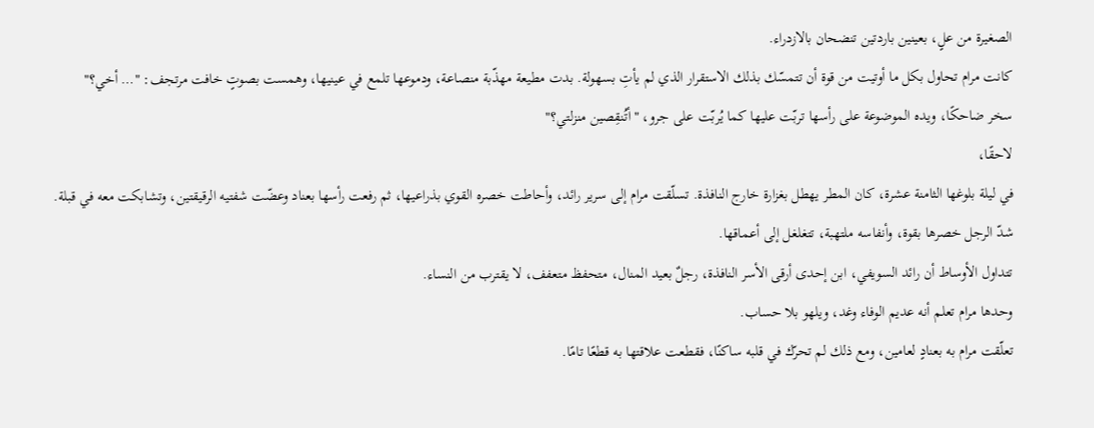الصغيرة من علٍ، بعينين باردتين تنضحان بالازدراء.
كانت مرام تحاول بكل ما أوتيت من قوة أن تتمسّك بذلك الاستقرار الذي لم يأتِ بسهولة. بدت مطيعة مهذّبة منصاعة، ودموعها تلمع في عينيها، وهمست بصوتٍ خافت مرتجف: "… أخي؟"
سخر ضاحكًا، ويده الموضوعة على رأسها تربّت عليها كما يُربّت على جرو، "أتُنقِصين منزلتي؟"
لاحقًا،
في ليلة بلوغها الثامنة عشرة، كان المطر يهطل بغزارة خارج النافذة. تسلّقت مرام إلى سرير رائد، وأحاطت خصره القوي بذراعيها، ثم رفعت رأسها بعناد وعضّت شفتيه الرقيقتين، وتشابكت معه في قبلة.
شدّ الرجل خصرها بقوة، وأنفاسه ملتهبة، تتغلغل إلى أعماقها.
تتداول الأوساط أن رائد السويفي، ابن إحدى أرقى الأسر النافذة، رجلٌ بعيد المنال، متحفظ متعفف، لا يقترب من النساء.
وحدها مرام تعلم أنه عديم الوفاء وغد، ويلهو بلا حساب.
تعلّقت مرام به بعنادٍ لعامين، ومع ذلك لم تحرّك في قلبه ساكنًا، فقطعت علاقتها به قطعًا تامًا.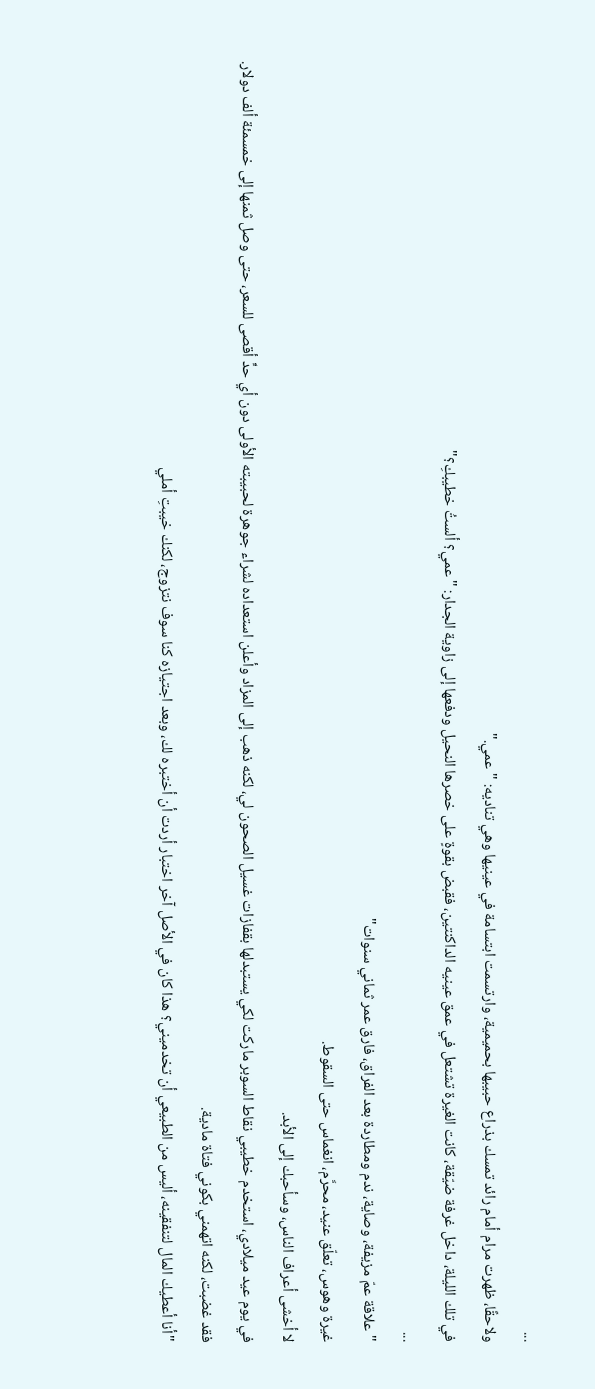...
ولاحقًا، ظهرت مرام أمام رائد تمسك بذراع حبيبها بحميمية، وارتسمت ابتسامة في عينيها وهي تناديه: "عمي."
في تلك الليلة، داخل غرفة ضيّقة، كانت الغيرة تشتعل في عمق عينيه الداكنتين، فقبض بقوةٍ على خصرها النحيل ودفعها إلى زاوية الجدار: "عمي؟ ألستُ خطيبكِ؟"
...
"علاقة عمّ مزيفة، وصاية، ندم ومطاردة بعد الفراق، فارق عمر ثماني سنوات"
غيرة وهوس، تعلّق عنيد، محرَّم، انغماس حتى السقوط.
لا أخشى أعراف الناس، وسأحبك إلى الأبد.
في يوم عيد ميلادي، استخدم خطيبي نقاط السوبر ماركت لكي يستبدلها بقفازات غسيل الصحون لي، لكنه ذهب إلى المزاد وأعلن استعداده لشراء جوهرة لحبيبته الأولى دون أي حدٍّ أقصى للسعر، حتى وصل ثمنها إلى خمسمئة ألف دولار.
فقد غضبت، لكنه اتهمني بكوني فتاة مادية.
"أنا أعطيك المال لتنفقينه، أليس من الطبيعي أن تخدميني؟ هذا كان في الأصل آخر اختبار أردت أن أختبره لك، وبعد اجتيازه كنا سوف نتزوج، لكنك خيبتِ أملي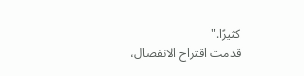كثيرًا."
قدمت اقتراح الانفصال،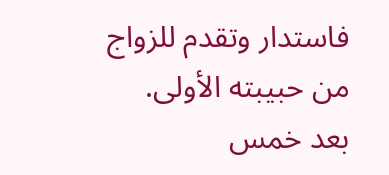فاستدار وتقدم للزواج من حبيبته الأولى.
بعد خمس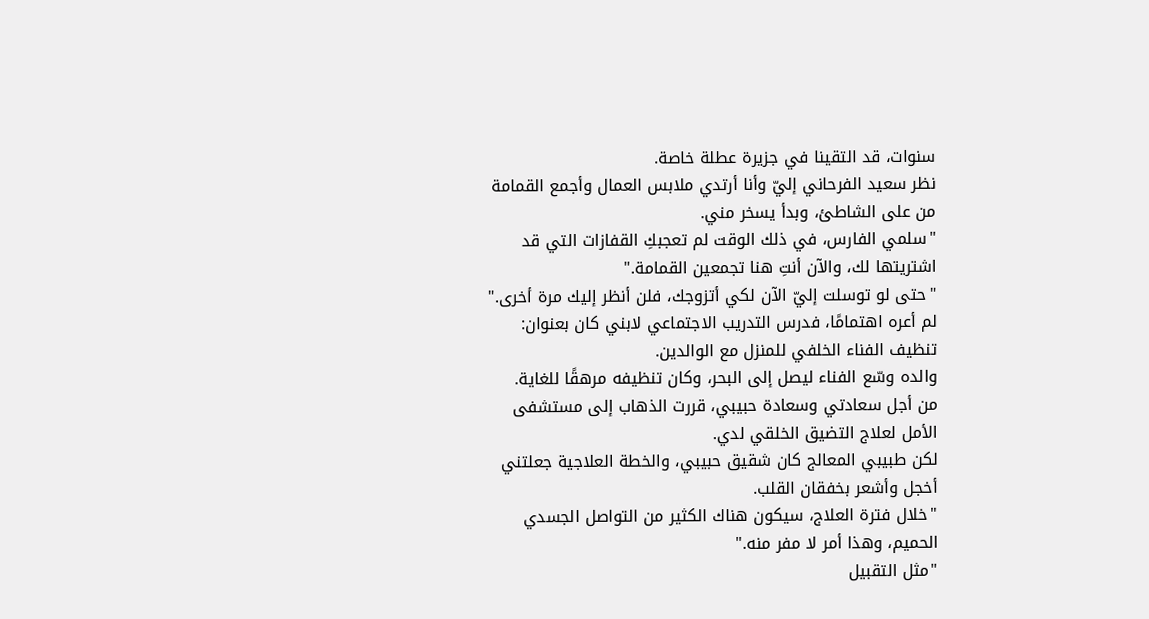سنوات، قد التقينا في جزيرة عطلة خاصة.
نظر سعيد الفرحاني إليّ وأنا أرتدي ملابس العمال وأجمع القمامة من على الشاطئ، وبدأ يسخر مني.
"سلمي الفارس، في ذلك الوقت لم تعجبكِ القفازات التي قد اشتريتها لك، والآن أنتِ هنا تجمعين القمامة."
"حتى لو توسلت إليّ الآن لكي أتزوجك، فلن أنظر إليك مرة أخرى."
لم أعره اهتمامًا، فدرس التدريب الاجتماعي لابني كان بعنوان: تنظيف الفناء الخلفي للمنزل مع الوالدين.
والده وسّع الفناء ليصل إلى البحر، وكان تنظيفه مرهقًا للغاية.
من أجل سعادتي وسعادة حبيبي، قررت الذهاب إلى مستشفى الأمل لعلاج التضيق الخلقي لدي.
لكن طبيبي المعالج كان شقيق حبيبي، والخطة العلاجية جعلتني أخجل وأشعر بخفقان القلب.
"خلال فترة العلاج، سيكون هناك الكثير من التواصل الجسدي الحميم، وهذا أمر لا مفر منه."
"مثل التقبيل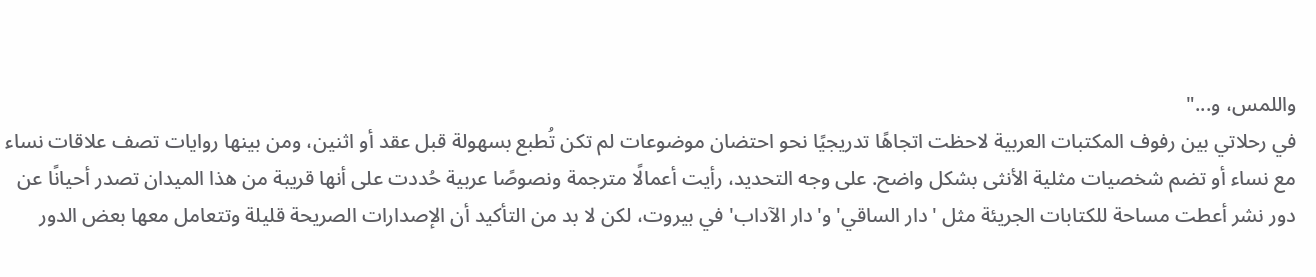واللمس، و..."
في رحلاتي بين رفوف المكتبات العربية لاحظت اتجاهًا تدريجيًا نحو احتضان موضوعات لم تكن تُطبع بسهولة قبل عقد أو اثنين، ومن بينها روايات تصف علاقات نساء مع نساء أو تضم شخصيات مثلية الأنثى بشكل واضح. على وجه التحديد، رأيت أعمالًا مترجمة ونصوصًا عربية حُددت على أنها قريبة من هذا الميدان تصدر أحيانًا عن دور نشر أعطت مساحة للكتابات الجريئة مثل 'دار الساقي' و'دار الآداب' في بيروت، لكن لا بد من التأكيد أن الإصدارات الصريحة قليلة وتتعامل معها بعض الدور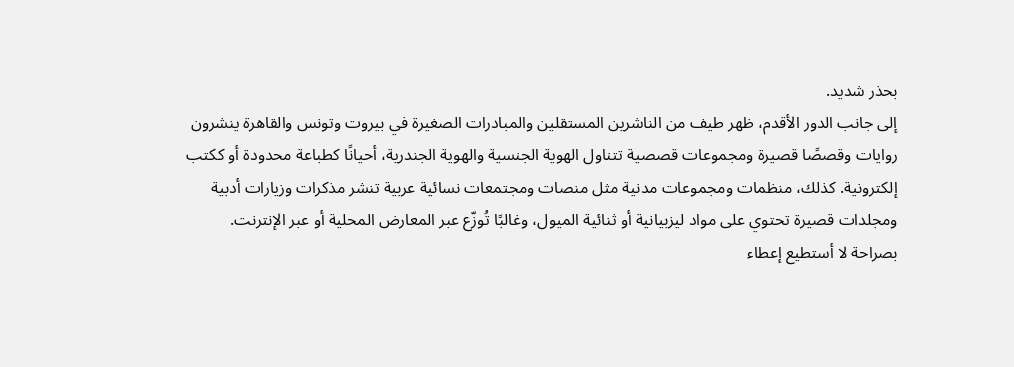بحذر شديد.
إلى جانب الدور الأقدم، ظهر طيف من الناشرين المستقلين والمبادرات الصغيرة في بيروت وتونس والقاهرة ينشرون روايات وقصصًا قصيرة ومجموعات قصصية تتناول الهوية الجنسية والهوية الجندرية، أحيانًا كطباعة محدودة أو ككتب إلكترونية. كذلك، منظمات ومجموعات مدنية مثل منصات ومجتمعات نسائية عربية تنشر مذكرات وزيارات أدبية ومجلدات قصيرة تحتوي على مواد ليزبيانية أو ثنائية الميول، وغالبًا تُوزّع عبر المعارض المحلية أو عبر الإنترنت.
بصراحة لا أستطيع إعطاء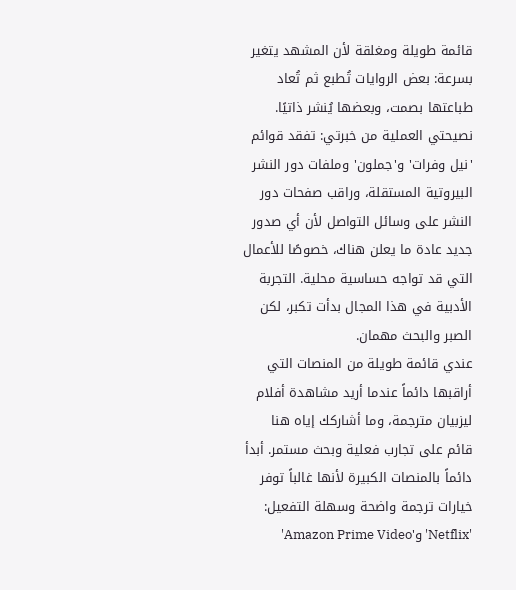قائمة طويلة ومغلقة لأن المشهد يتغير بسرعة: بعض الروايات تُطبع ثم تُعاد طباعتها بصمت، وبعضها يُنشر ذاتيًا. نصيحتي العملية من خبرتي: تفقد قوائم 'نيل وفرات' و'جملون' وملفات دور النشر البيروتية المستقلة، وراقب صفحات دور النشر على وسائل التواصل لأن أي صدور جديد عادة ما يعلن هناك، خصوصًا للأعمال التي قد تواجه حساسية محلية. التجربة الأدبية في هذا المجال بدأت تكبر، لكن الصبر والبحث مهمان.
عندي قائمة طويلة من المنصات التي أراقبها دائماً عندما أريد مشاهدة أفلام ليزبيان مترجمة، وما أشاركك إياه هنا قائم على تجارب فعلية وبحث مستمر. أبدأ دائماً بالمنصات الكبيرة لأنها غالباً توفر خيارات ترجمة واضحة وسهلة التفعيل: 'Netflix' و'Amazon Prime Video'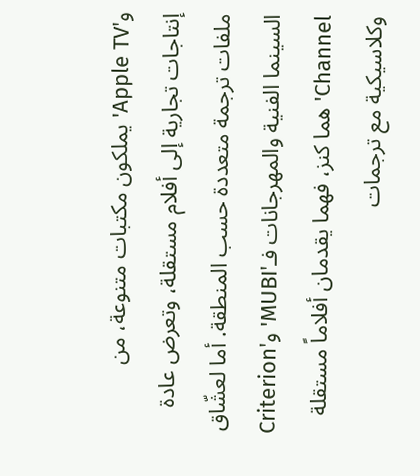و'Apple TV' يملكون مكتبات متنوعة، من إنتاجات تجارية إلى أفلام مستقلة، وتعرض عادة ملفات ترجمة متعددة حسب المنطقة. أما لعشّاق السينما الفنية والمهرجانات فـ'MUBI' و'Criterion Channel' هما كنز، فهما يقدمان أفلاماً مستقلة وكلاسيكية مع ترجمات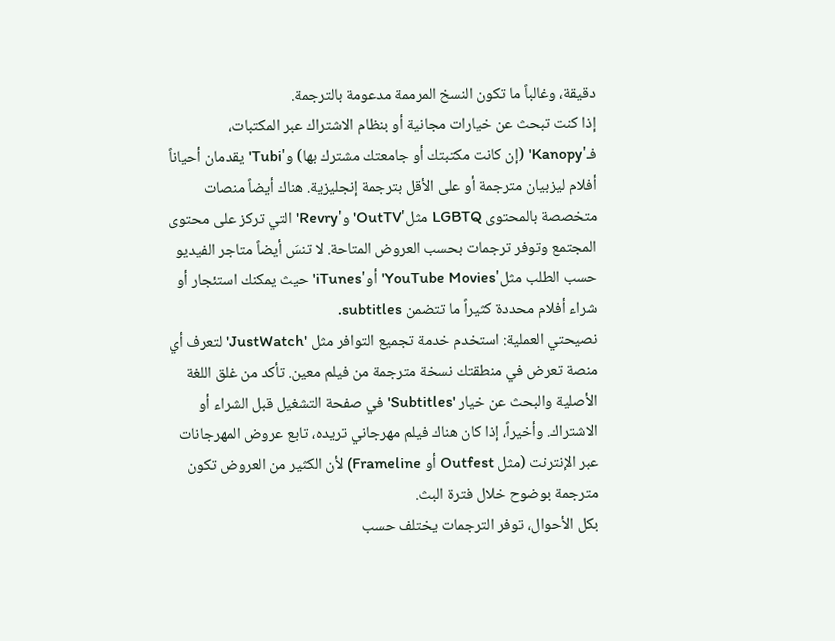دقيقة، وغالباً ما تكون النسخ المرممة مدعومة بالترجمة.
إذا كنت تبحث عن خيارات مجانية أو بنظام الاشتراك عبر المكتبات، فـ'Kanopy' (إن كانت مكتبتك أو جامعتك مشترك بها) و'Tubi' يقدمان أحياناً أفلام ليزبيان مترجمة أو على الأقل بترجمة إنجليزية. هناك أيضاً منصات متخصصة بالمحتوى LGBTQ مثل'OutTV' و'Revry' التي تركز على محتوى المجتمع وتوفر ترجمات بحسب العروض المتاحة. لا تنسَ أيضاً متاجر الفيديو حسب الطلب مثل'YouTube Movies' أو'iTunes' حيث يمكنك استئجار أو شراء أفلام محددة كثيراً ما تتضمن subtitles.
نصيحتي العملية: استخدم خدمة تجميع التوافر مثل 'JustWatch' لتعرف أي منصة تعرض في منطقتك نسخة مترجمة من فيلم معين. تأكد من غلق اللغة الأصلية والبحث عن خيار 'Subtitles' في صفحة التشغيل قبل الشراء أو الاشتراك. وأخيراً، إذا كان هناك فيلم مهرجاني تريده، تابع عروض المهرجانات عبر الإنترنت (مثل Outfest أو Frameline) لأن الكثير من العروض تكون مترجمة بوضوح خلال فترة البث.
بكل الأحوال، توفر الترجمات يختلف حسب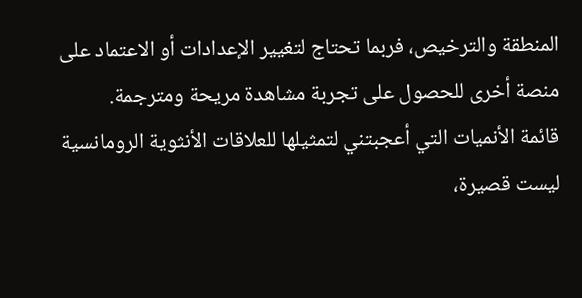المنطقة والترخيص، فربما تحتاج لتغيير الإعدادات أو الاعتماد على منصة أخرى للحصول على تجربة مشاهدة مريحة ومترجمة.
قائمة الأنميات التي أعجبتني لتمثيلها للعلاقات الأنثوية الرومانسية ليست قصيرة،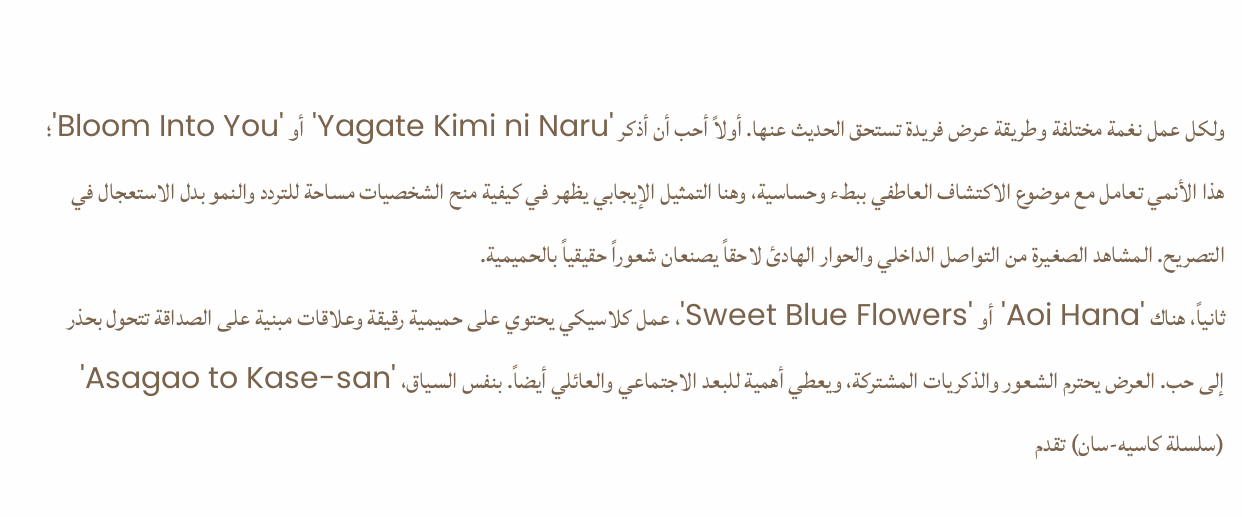ولكل عمل نغمة مختلفة وطريقة عرض فريدة تستحق الحديث عنها. أولاً أحب أن أذكر 'Yagate Kimi ni Naru' أو 'Bloom Into You'؛ هذا الأنمي تعامل مع موضوع الاكتشاف العاطفي ببطء وحساسية، وهنا التمثيل الإيجابي يظهر في كيفية منح الشخصيات مساحة للتردد والنمو بدل الاستعجال في التصريح. المشاهد الصغيرة من التواصل الداخلي والحوار الهادئ لاحقاً يصنعان شعوراً حقيقياً بالحميمية.
ثانياً، هناك 'Aoi Hana' أو 'Sweet Blue Flowers'، عمل كلاسيكي يحتوي على حميمية رقيقة وعلاقات مبنية على الصداقة تتحول بحذر إلى حب. العرض يحترم الشعور والذكريات المشتركة، ويعطي أهمية للبعد الاجتماعي والعائلي أيضاً. بنفس السياق، 'Asagao to Kase-san' (سلسلة كاسيه-سان) تقدم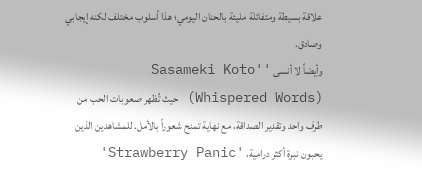علاقة بسيطة ومتفائلة مليئة بالحنان اليومي؛ هذا أسلوب مختلف لكنه إيجابي وصادق.
وأيضاً لا أنسى 'Sasameki Koto' (Whispered Words) حيث تُظهر صعوبات الحب من طرف واحد وتقدير الصداقة، مع نهاية تمنح شعوراً بالأمل. للمشاهدين الذين يحبون نبرة أكثر درامية، 'Strawberry Panic'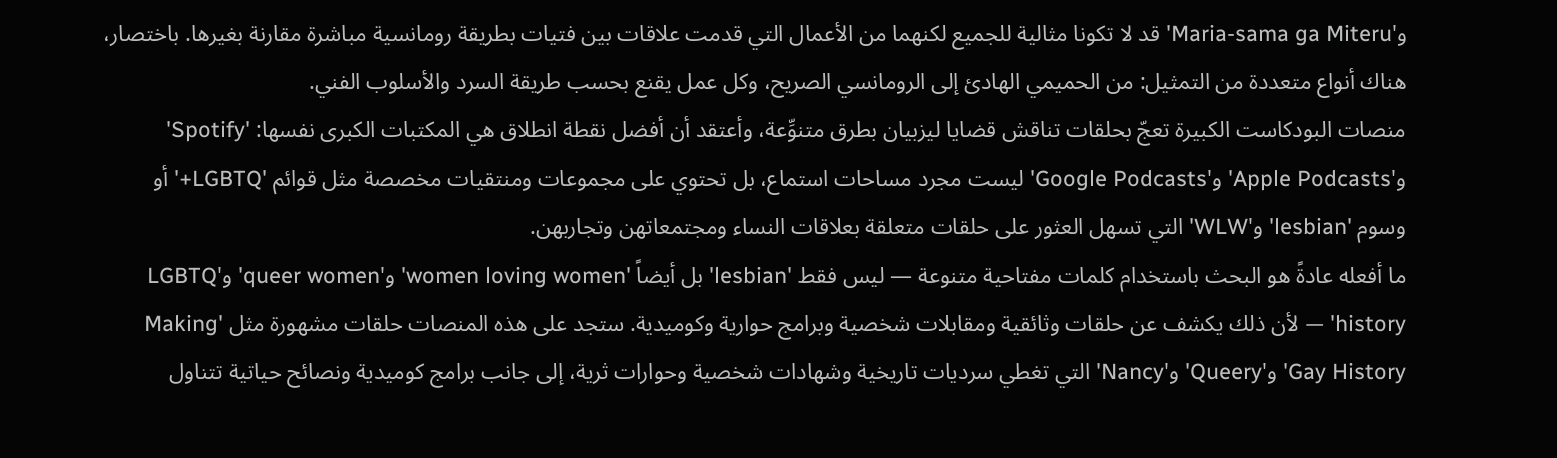و'Maria-sama ga Miteru' قد لا تكونا مثالية للجميع لكنهما من الأعمال التي قدمت علاقات بين فتيات بطريقة رومانسية مباشرة مقارنة بغيرها. باختصار، هناك أنواع متعددة من التمثيل: من الحميمي الهادئ إلى الرومانسي الصريح، وكل عمل يقنع بحسب طريقة السرد والأسلوب الفني.
منصات البودكاست الكبيرة تعجّ بحلقات تناقش قضايا ليزبيان بطرق متنوِّعة، وأعتقد أن أفضل نقطة انطلاق هي المكتبات الكبرى نفسها: 'Spotify' و'Apple Podcasts' و'Google Podcasts' ليست مجرد مساحات استماع، بل تحتوي على مجموعات ومنتقيات مخصصة مثل قوائم 'LGBTQ+' أو وسوم 'lesbian' و'WLW' التي تسهل العثور على حلقات متعلقة بعلاقات النساء ومجتمعاتهن وتجاربهن.
ما أفعله عادةً هو البحث باستخدام كلمات مفتاحية متنوعة — ليس فقط 'lesbian' بل أيضاً 'women loving women' و'queer women' و'LGBTQ history' — لأن ذلك يكشف عن حلقات وثائقية ومقابلات شخصية وبرامج حوارية وكوميدية. ستجد على هذه المنصات حلقات مشهورة مثل 'Making Gay History' و'Queery' و'Nancy' التي تغطي سرديات تاريخية وشهادات شخصية وحوارات ثرية، إلى جانب برامج كوميدية ونصائح حياتية تتناول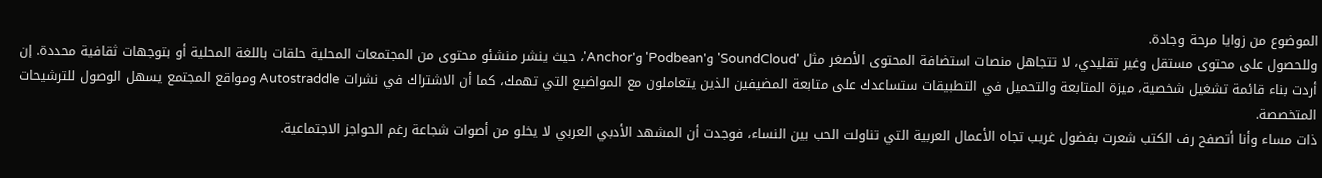الموضوع من زوايا مرحة وجادة.
وللحصول على محتوى مستقل وغير تقليدي، لا تتجاهل منصات استضافة المحتوى الأصغر مثل 'SoundCloud' و'Podbean' و'Anchor'، حيث ينشر منشئو محتوى من المجتمعات المحلية حلقات باللغة المحلية أو بتوجهات ثقافية محددة. إن أردت بناء قائمة تشغيل شخصية، ميزة المتابعة والتحميل في التطبيقات ستساعدك على متابعة المضيفين الذين يتعاملون مع المواضيع التي تهمك، كما أن الاشتراك في نشرات Autostraddle ومواقع المجتمع يسهل الوصول للترشيحات المتخصصة.
ذات مساء وأنا أتصفح رف الكتب شعرت بفضول غريب تجاه الأعمال العربية التي تناولت الحب بين النساء، فوجدت أن المشهد الأدبي العربي لا يخلو من أصوات شجاعة رغم الحواجز الاجتماعية.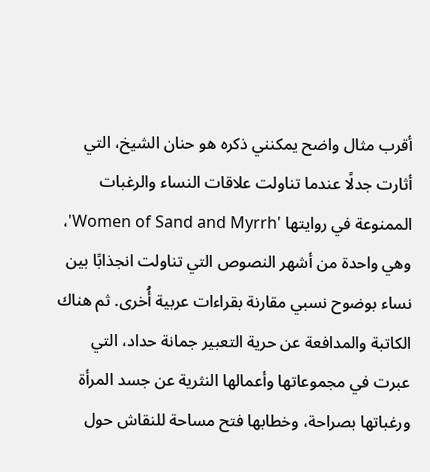أقرب مثال واضح يمكنني ذكره هو حنان الشيخ، التي أثارت جدلًا عندما تناولت علاقات النساء والرغبات الممنوعة في روايتها 'Women of Sand and Myrrh'، وهي واحدة من أشهر النصوص التي تناولت انجذابًا بين نساء بوضوح نسبي مقارنة بقراءات عربية أُخرى. ثم هناك الكاتبة والمدافعة عن حرية التعبير جمانة حداد، التي عبرت في مجموعاتها وأعمالها النثرية عن جسد المرأة ورغباتها بصراحة، وخطابها فتح مساحة للنقاش حول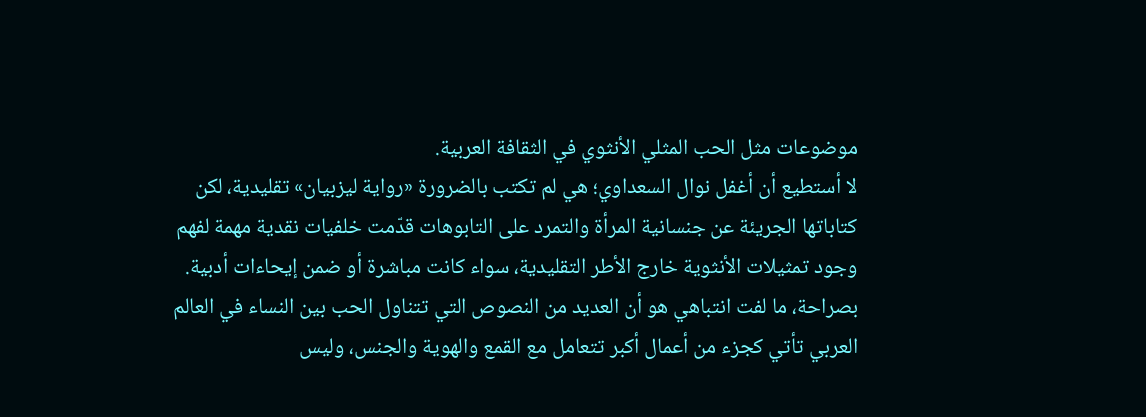موضوعات مثل الحب المثلي الأنثوي في الثقافة العربية.
لا أستطيع أن أغفل نوال السعداوي؛ هي لم تكتب بالضرورة «رواية ليزبيان» تقليدية، لكن كتاباتها الجريئة عن جنسانية المرأة والتمرد على التابوهات قدّمت خلفيات نقدية مهمة لفهم وجود تمثيلات الأنثوية خارج الأطر التقليدية، سواء كانت مباشرة أو ضمن إيحاءات أدبية.
بصراحة، ما لفت انتباهي هو أن العديد من النصوص التي تتناول الحب بين النساء في العالم العربي تأتي كجزء من أعمال أكبر تتعامل مع القمع والهوية والجنس، وليس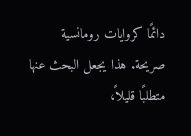دائمًا كروايات رومانسية صريحة. هذا يجعل البحث عنها متطلبًا قليلاً،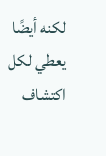لكنه أيضًا يعطي لكل اكتشاف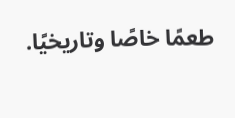طعمًا خاصًا وتاريخيًا.